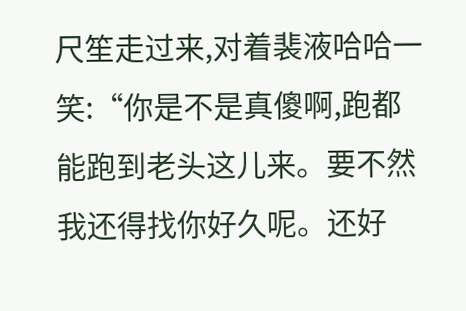尺笙走过来,对着裴液哈哈一笑:“你是不是真傻啊,跑都能跑到老头这儿来。要不然我还得找你好久呢。还好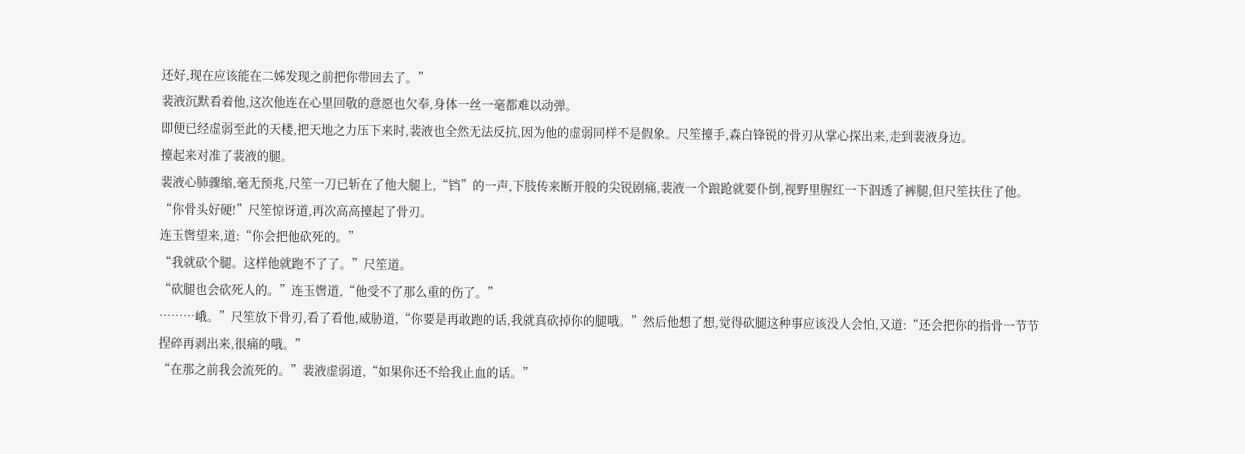还好,现在应该能在二姊发现之前把你带回去了。”
裴液沉默看着他,这次他连在心里回敬的意愿也欠奉,身体一丝一毫都难以动弹。
即便已经虚弱至此的天楼,把天地之力压下来时,裴液也全然无法反抗,因为他的虚弱同样不是假象。尺笙擡手,森白锋锐的骨刃从掌心探出来,走到裴液身边。
擡起来对准了裴液的腿。
裴液心肺骤缩,毫无预兆,尺笙一刀已斩在了他大腿上,“铛”的一声,下肢传来断开般的尖锐剧痛,裴液一个踉跄就要仆倒,视野里腥红一下泅透了裤腿,但尺笙扶住了他。
“你骨头好硬!”尺笙惊讶道,再次高高擡起了骨刃。
连玉辔望来,道:“你会把他砍死的。”
“我就砍个腿。这样他就跑不了了。”尺笙道。
“砍腿也会砍死人的。”连玉辔道,“他受不了那么重的伤了。”
………峨。”尺笙放下骨刃,看了看他,威胁道,“你要是再敢跑的话,我就真砍掉你的腿哦。”然后他想了想,觉得砍腿这种事应该没人会怕,又道:“还会把你的指骨一节节捏碎再剥出来,很痛的哦。”
“在那之前我会流死的。”裴液虚弱道,“如果你还不给我止血的话。”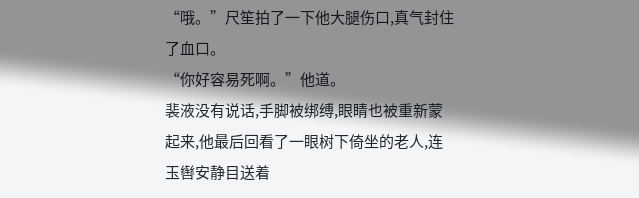“哦。”尺笙拍了一下他大腿伤口,真气封住了血口。
“你好容易死啊。”他道。
裴液没有说话,手脚被绑缚,眼睛也被重新蒙起来,他最后回看了一眼树下倚坐的老人,连玉辔安静目送着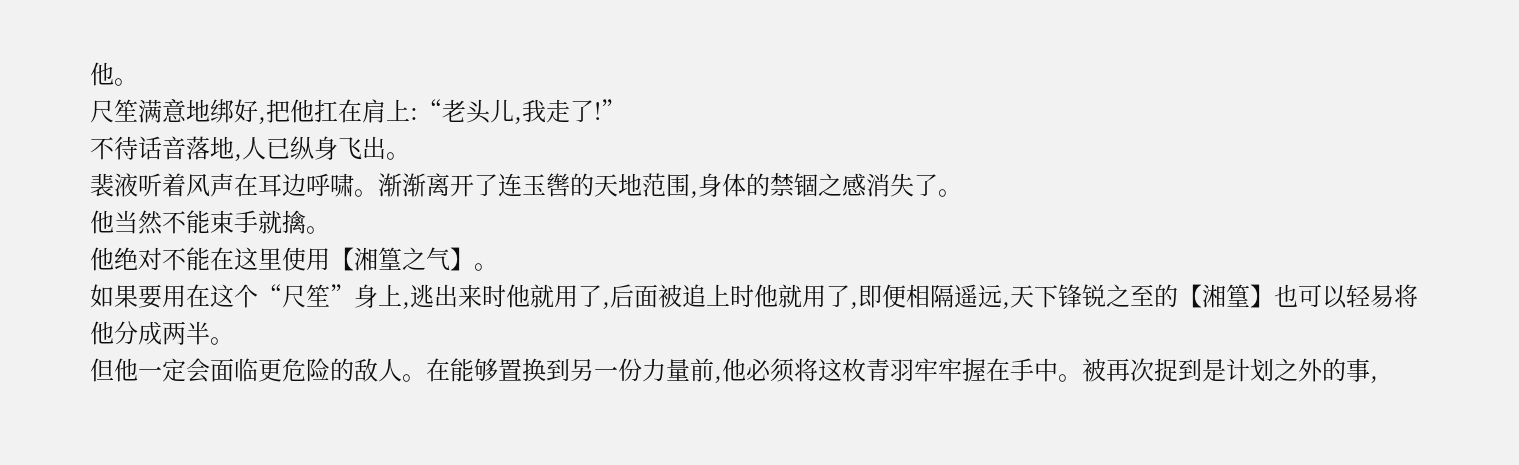他。
尺笙满意地绑好,把他扛在肩上:“老头儿,我走了!”
不待话音落地,人已纵身飞出。
裴液听着风声在耳边呼啸。渐渐离开了连玉辔的天地范围,身体的禁锢之感消失了。
他当然不能束手就擒。
他绝对不能在这里使用【湘篁之气】。
如果要用在这个“尺笙”身上,逃出来时他就用了,后面被追上时他就用了,即便相隔遥远,天下锋锐之至的【湘篁】也可以轻易将他分成两半。
但他一定会面临更危险的敌人。在能够置换到另一份力量前,他必须将这枚青羽牢牢握在手中。被再次捉到是计划之外的事,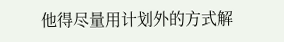他得尽量用计划外的方式解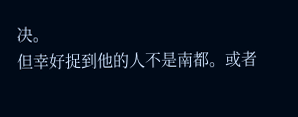决。
但幸好捉到他的人不是南都。或者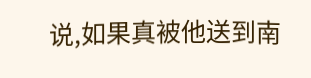说,如果真被他送到南